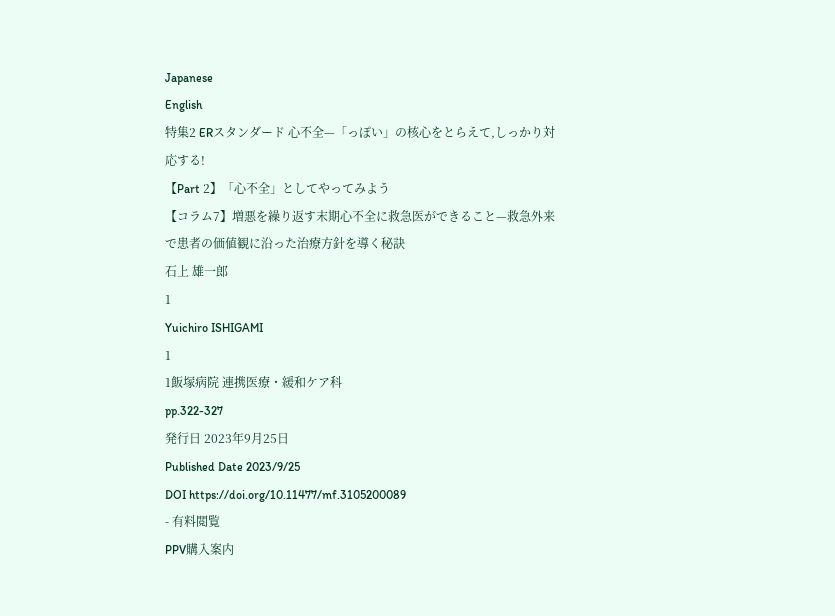Japanese
English
特集2 ERスタンダード 心不全—「っぽい」の核心をとらえて,しっかり対応する!
【Part 2】「心不全」としてやってみよう
【コラム7】増悪を繰り返す末期心不全に救急医ができること—救急外来で患者の価値観に沿った治療方針を導く秘訣
石上 雄一郎
1
Yuichiro ISHIGAMI
1
1飯塚病院 連携医療・緩和ケア科
pp.322-327
発行日 2023年9月25日
Published Date 2023/9/25
DOI https://doi.org/10.11477/mf.3105200089
- 有料閲覧
PPV購入案内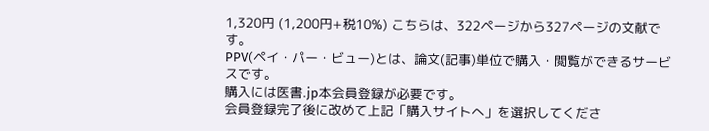1,320円 (1,200円+税10%) こちらは、322ページから327ページの文献です。
PPV(ペイ・パー・ビュー)とは、論文(記事)単位で購入・閲覧ができるサービスです。
購入には医書.jp本会員登録が必要です。
会員登録完了後に改めて上記「購入サイトへ」を選択してくださ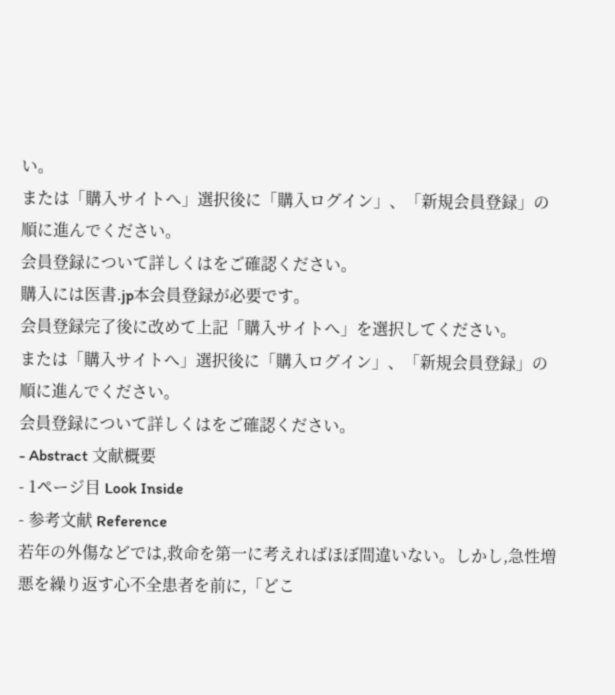い。
または「購入サイトへ」選択後に「購入ログイン」、「新規会員登録」の順に進んでください。
会員登録について詳しくはをご確認ください。
購入には医書.jp本会員登録が必要です。
会員登録完了後に改めて上記「購入サイトへ」を選択してください。
または「購入サイトへ」選択後に「購入ログイン」、「新規会員登録」の順に進んでください。
会員登録について詳しくはをご確認ください。
- Abstract 文献概要
- 1ページ目 Look Inside
- 参考文献 Reference
若年の外傷などでは,救命を第一に考えればほぼ間違いない。しかし,急性増悪を繰り返す心不全患者を前に,「どこ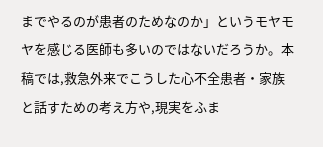までやるのが患者のためなのか」というモヤモヤを感じる医師も多いのではないだろうか。本稿では,救急外来でこうした心不全患者・家族と話すための考え方や,現実をふま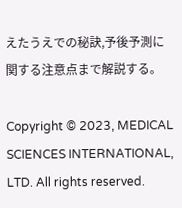えたうえでの秘訣,予後予測に関する注意点まで解説する。

Copyright © 2023, MEDICAL SCIENCES INTERNATIONAL, LTD. All rights reserved.